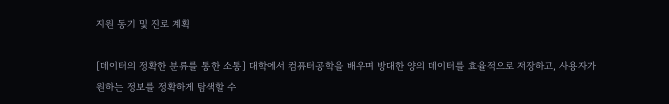지원 동기 및 진로 계획

[데이터의 정확한 분류를 통한 소통] 대학에서 컴퓨터공학을 배우며 방대한 양의 데이터를 효율적으로 저장하고, 사용자가 원하는 정보를 정확하게 탐색할 수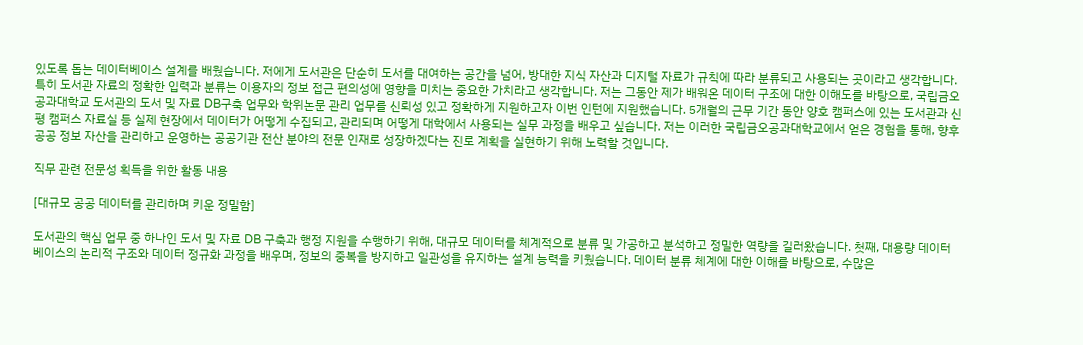있도록 돕는 데이터베이스 설계를 배웠습니다. 저에게 도서관은 단순히 도서를 대여하는 공간을 넘어, 방대한 지식 자산과 디지털 자료가 규칙에 따라 분류되고 사용되는 곳이라고 생각합니다. 특히 도서관 자료의 정확한 입력과 분류는 이용자의 정보 접근 편의성에 영향을 미치는 중요한 가치라고 생각합니다. 저는 그동안 제가 배워온 데이터 구조에 대한 이해도를 바탕으로, 국립금오공과대학교 도서관의 도서 및 자료 DB구축 업무와 학위논문 관리 업무를 신뢰성 있고 정확하게 지원하고자 이번 인턴에 지원했습니다. 5개월의 근무 기간 동안 양호 캠퍼스에 있는 도서관과 신평 캠퍼스 자료실 등 실제 현장에서 데이터가 어떻게 수집되고, 관리되며 어떻게 대학에서 사용되는 실무 과정을 배우고 싶습니다. 저는 이러한 국립금오공과대학교에서 얻은 경험을 통해, 향후 공공 정보 자산을 관리하고 운영하는 공공기관 전산 분야의 전문 인재로 성장하겠다는 진로 계획을 실현하기 위해 노력할 것입니다.

직무 관련 전문성 획득을 위한 활동 내용

[대규모 공공 데이터를 관리하며 키운 정밀함]

도서관의 핵심 업무 중 하나인 도서 및 자료 DB 구축과 행정 지원을 수행하기 위해, 대규모 데이터를 체계적으로 분류 및 가공하고 분석하고 정밀한 역량을 길러왔습니다. 첫째, 대용량 데이터베이스의 논리적 구조와 데이터 정규화 과정을 배우며, 정보의 중복을 방지하고 일관성을 유지하는 설계 능력을 키웠습니다. 데이터 분류 체계에 대한 이해를 바탕으로, 수많은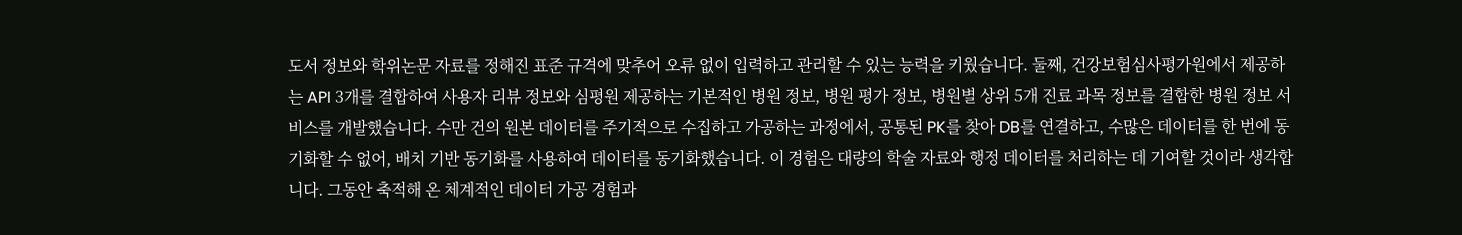도서 정보와 학위논문 자료를 정해진 표준 규격에 맞추어 오류 없이 입력하고 관리할 수 있는 능력을 키웠습니다. 둘째, 건강보험심사평가원에서 제공하는 API 3개를 결합하여 사용자 리뷰 정보와 심평원 제공하는 기본적인 병원 정보, 병원 평가 정보, 병원별 상위 5개 진료 과목 정보를 결합한 병원 정보 서비스를 개발했습니다. 수만 건의 원본 데이터를 주기적으로 수집하고 가공하는 과정에서, 공통된 PK를 찾아 DB를 연결하고, 수많은 데이터를 한 번에 동기화할 수 없어, 배치 기반 동기화를 사용하여 데이터를 동기화했습니다. 이 경험은 대량의 학술 자료와 행정 데이터를 처리하는 데 기여할 것이라 생각합니다. 그동안 축적해 온 체계적인 데이터 가공 경험과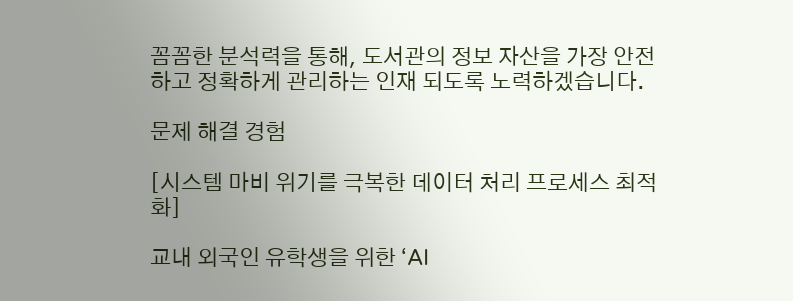꼼꼼한 분석력을 통해, 도서관의 정보 자산을 가장 안전하고 정확하게 관리하는 인재 되도록 노력하겠습니다.

문제 해결 경험

[시스템 마비 위기를 극복한 데이터 처리 프로세스 최적화]

교내 외국인 유학생을 위한 ‘AI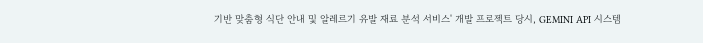기반 맞춤형 식단 안내 및 알레르기 유발 재료 분석 서비스' 개발 프로젝트 당시, GEMINI API 시스템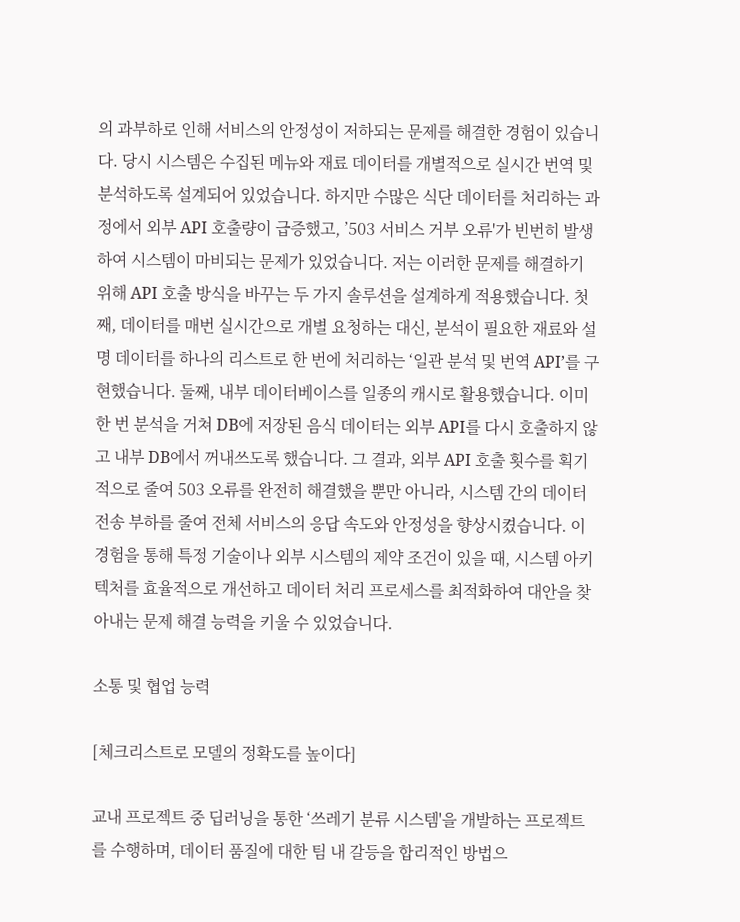의 과부하로 인해 서비스의 안정성이 저하되는 문제를 해결한 경험이 있습니다. 당시 시스템은 수집된 메뉴와 재료 데이터를 개별적으로 실시간 번역 및 분석하도록 설계되어 있었습니다. 하지만 수많은 식단 데이터를 처리하는 과정에서 외부 API 호출량이 급증했고, ’503 서비스 거부 오류'가 빈번히 발생하여 시스템이 마비되는 문제가 있었습니다. 저는 이러한 문제를 해결하기 위해 API 호출 방식을 바꾸는 두 가지 솔루션을 설계하게 적용했습니다. 첫째, 데이터를 매번 실시간으로 개별 요청하는 대신, 분석이 필요한 재료와 설명 데이터를 하나의 리스트로 한 번에 처리하는 ‘일관 분석 및 번역 API’를 구현했습니다. 둘째, 내부 데이터베이스를 일종의 캐시로 활용했습니다. 이미 한 번 분석을 거쳐 DB에 저장된 음식 데이터는 외부 API를 다시 호출하지 않고 내부 DB에서 꺼내쓰도록 했습니다. 그 결과, 외부 API 호출 횟수를 획기적으로 줄여 503 오류를 완전히 해결했을 뿐만 아니라, 시스템 간의 데이터 전송 부하를 줄여 전체 서비스의 응답 속도와 안정성을 향상시켰습니다. 이 경험을 통해 특정 기술이나 외부 시스템의 제약 조건이 있을 때, 시스템 아키텍처를 효율적으로 개선하고 데이터 처리 프로세스를 최적화하여 대안을 찾아내는 문제 해결 능력을 키울 수 있었습니다.

소통 및 협업 능력

[체크리스트로 모델의 정확도를 높이다]

교내 프로젝트 중 딥러닝을 통한 ‘쓰레기 분류 시스템'을 개발하는 프로젝트를 수행하며, 데이터 품질에 대한 팀 내 갈등을 합리적인 방법으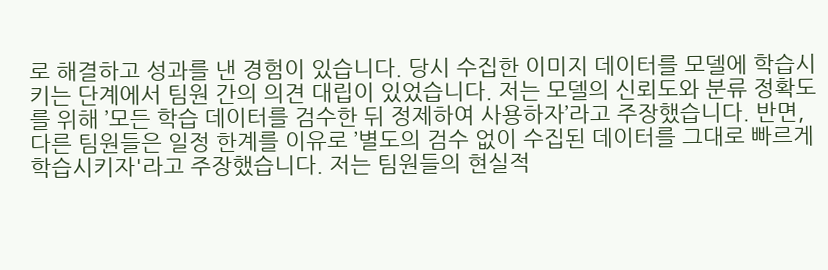로 해결하고 성과를 낸 경험이 있습니다. 당시 수집한 이미지 데이터를 모델에 학습시키는 단계에서 팀원 간의 의견 대립이 있었습니다. 저는 모델의 신뢰도와 분류 정확도를 위해 ’모든 학습 데이터를 검수한 뒤 정제하여 사용하자’라고 주장했습니다. 반면, 다른 팀원들은 일정 한계를 이유로 ’별도의 검수 없이 수집된 데이터를 그대로 빠르게 학습시키자'라고 주장했습니다. 저는 팀원들의 현실적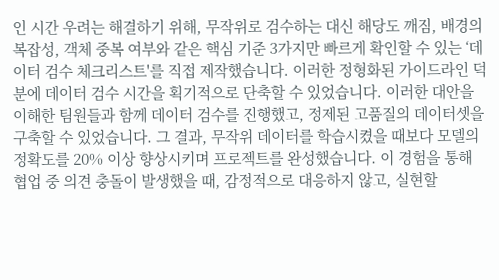인 시간 우려는 해결하기 위해, 무작위로 검수하는 대신 해당도 깨짐, 배경의 복잡성, 객체 중복 여부와 같은 핵심 기준 3가지만 빠르게 확인할 수 있는 ‘데이터 검수 체크리스트'를 직접 제작했습니다. 이러한 정형화된 가이드라인 덕분에 데이터 검수 시간을 획기적으로 단축할 수 있었습니다. 이러한 대안을 이해한 팀원들과 함께 데이터 검수를 진행했고, 정제된 고품질의 데이터셋을 구축할 수 있었습니다. 그 결과, 무작위 데이터를 학습시켰을 때보다 모델의 정확도를 20% 이상 향상시키며 프로젝트를 완성했습니다. 이 경험을 통해 협업 중 의견 충돌이 발생했을 때, 감정적으로 대응하지 않고, 실현할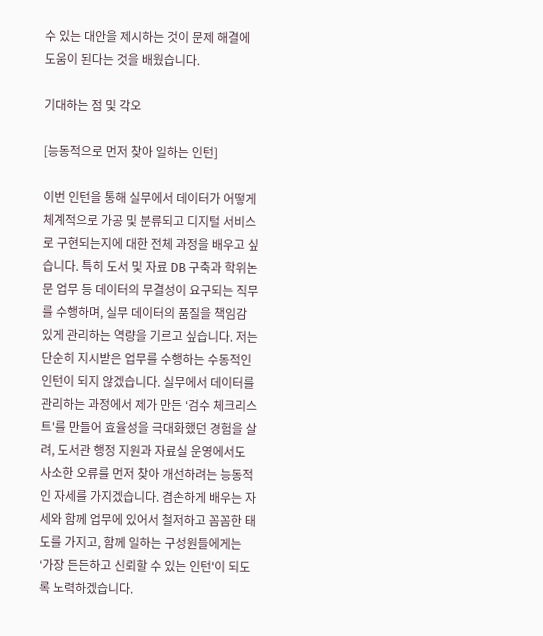수 있는 대안을 제시하는 것이 문제 해결에 도움이 된다는 것을 배웠습니다.

기대하는 점 및 각오

[능동적으로 먼저 찾아 일하는 인턴]

이번 인턴을 통해 실무에서 데이터가 어떻게 체계적으로 가공 및 분류되고 디지털 서비스로 구현되는지에 대한 전체 과정을 배우고 싶습니다. 특히 도서 및 자료 DB 구축과 학위논문 업무 등 데이터의 무결성이 요구되는 직무를 수행하며, 실무 데이터의 품질을 책임감 있게 관리하는 역량을 기르고 싶습니다. 저는 단순히 지시받은 업무를 수행하는 수동적인 인턴이 되지 않겠습니다. 실무에서 데이터를 관리하는 과정에서 제가 만든 ‘검수 체크리스트'를 만들어 효율성을 극대화했던 경험을 살려, 도서관 행정 지원과 자료실 운영에서도 사소한 오류를 먼저 찾아 개선하려는 능동적인 자세를 가지겠습니다. 겸손하게 배우는 자세와 함께 업무에 있어서 철저하고 꼼꼼한 태도를 가지고, 함께 일하는 구성원들에게는 ‘가장 든든하고 신뢰할 수 있는 인턴'이 되도록 노력하겠습니다.